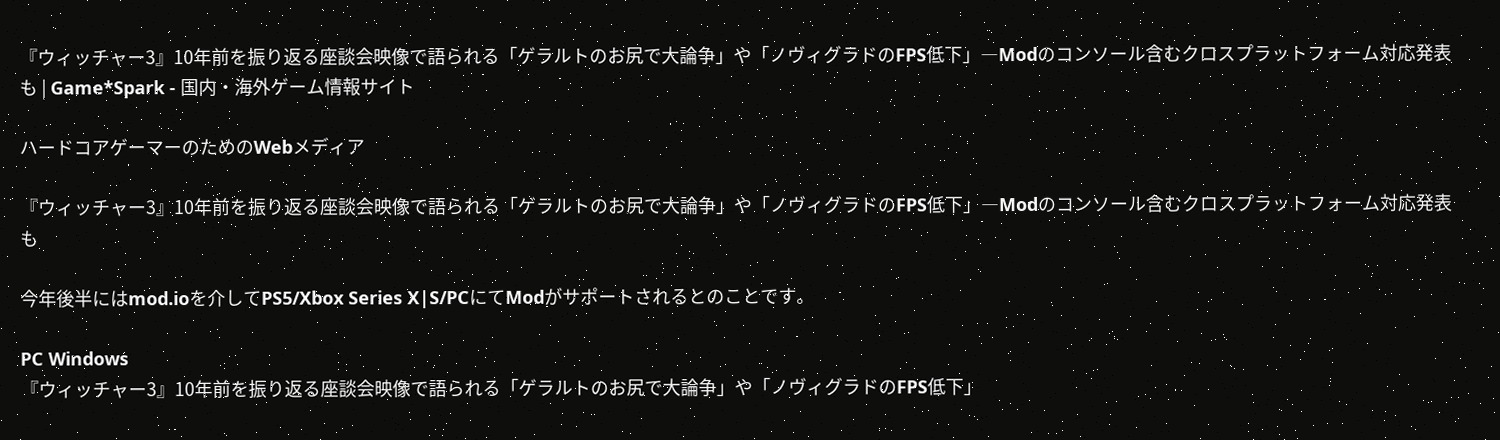『ウィッチャー3』10年前を振り返る座談会映像で語られる「ゲラルトのお尻で大論争」や「ノヴィグラドのFPS低下」―Modのコンソール含むクロスプラットフォーム対応発表も | Game*Spark - 国内・海外ゲーム情報サイト

ハードコアゲーマーのためのWebメディア

『ウィッチャー3』10年前を振り返る座談会映像で語られる「ゲラルトのお尻で大論争」や「ノヴィグラドのFPS低下」―Modのコンソール含むクロスプラットフォーム対応発表も

今年後半にはmod.ioを介してPS5/Xbox Series X|S/PCにてModがサポートされるとのことです。

PC Windows
『ウィッチャー3』10年前を振り返る座談会映像で語られる「ゲラルトのお尻で大論争」や「ノヴィグラドのFPS低下」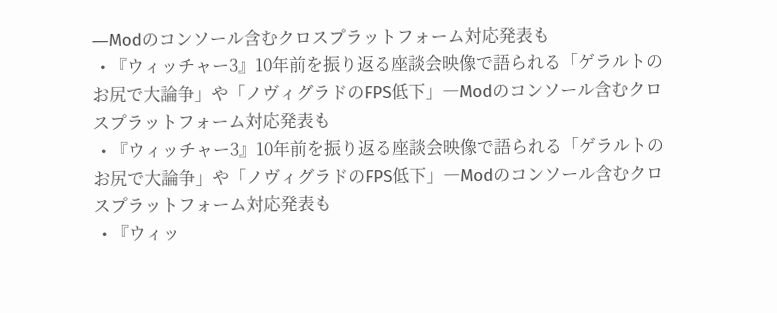―Modのコンソール含むクロスプラットフォーム対応発表も
  • 『ウィッチャー3』10年前を振り返る座談会映像で語られる「ゲラルトのお尻で大論争」や「ノヴィグラドのFPS低下」―Modのコンソール含むクロスプラットフォーム対応発表も
  • 『ウィッチャー3』10年前を振り返る座談会映像で語られる「ゲラルトのお尻で大論争」や「ノヴィグラドのFPS低下」―Modのコンソール含むクロスプラットフォーム対応発表も
  • 『ウィッ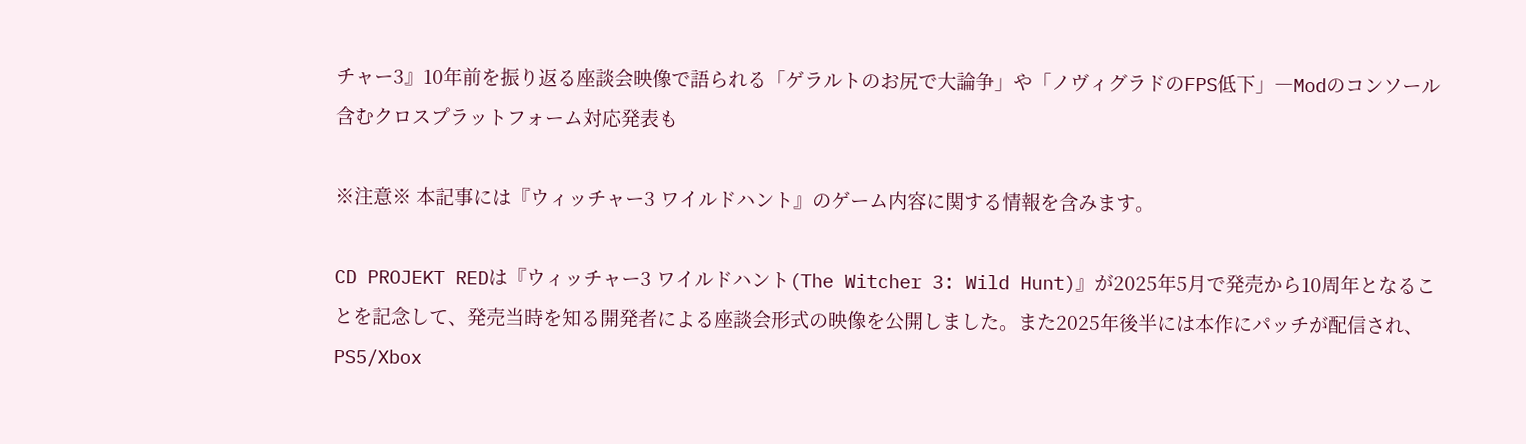チャー3』10年前を振り返る座談会映像で語られる「ゲラルトのお尻で大論争」や「ノヴィグラドのFPS低下」―Modのコンソール含むクロスプラットフォーム対応発表も

※注意※ 本記事には『ウィッチャー3 ワイルドハント』のゲーム内容に関する情報を含みます。

CD PROJEKT REDは『ウィッチャー3 ワイルドハント(The Witcher 3: Wild Hunt)』が2025年5月で発売から10周年となることを記念して、発売当時を知る開発者による座談会形式の映像を公開しました。また2025年後半には本作にパッチが配信され、PS5/Xbox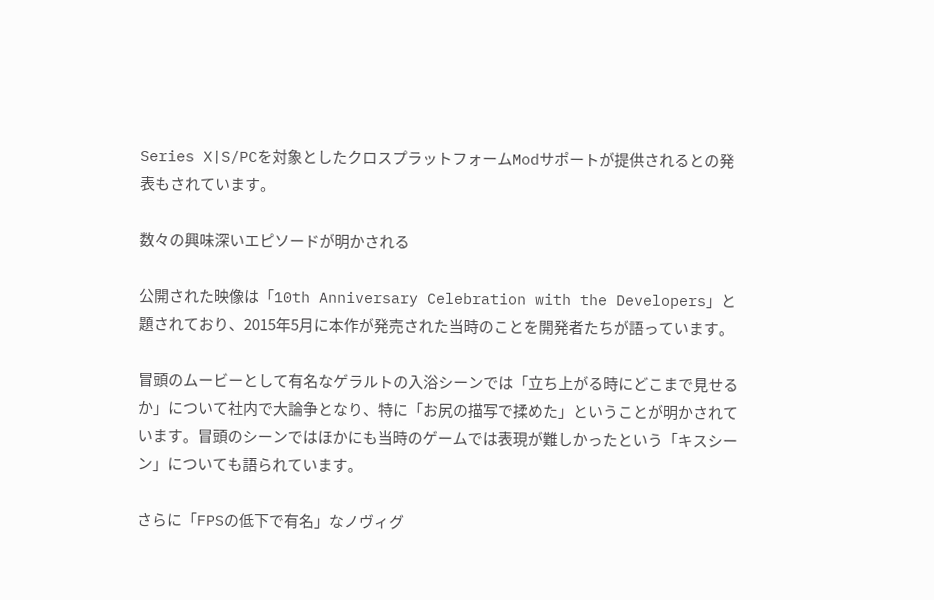Series X|S/PCを対象としたクロスプラットフォームModサポートが提供されるとの発表もされています。

数々の興味深いエピソードが明かされる

公開された映像は「10th Anniversary Celebration with the Developers」と題されており、2015年5月に本作が発売された当時のことを開発者たちが語っています。

冒頭のムービーとして有名なゲラルトの入浴シーンでは「立ち上がる時にどこまで見せるか」について社内で大論争となり、特に「お尻の描写で揉めた」ということが明かされています。冒頭のシーンではほかにも当時のゲームでは表現が難しかったという「キスシーン」についても語られています。

さらに「FPSの低下で有名」なノヴィグ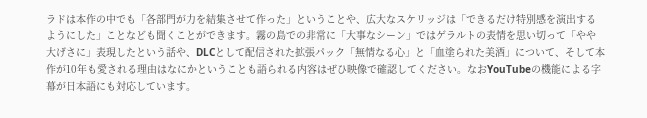ラドは本作の中でも「各部門が力を結集させて作った」ということや、広大なスケリッジは「できるだけ特別感を演出するようにした」ことなども聞くことができます。霧の島での非常に「大事なシーン」ではゲラルトの表情を思い切って「やや大げさに」表現したという話や、DLCとして配信された拡張パック「無情なる心」と「血塗られた美酒」について、そして本作が10年も愛される理由はなにかということも語られる内容はぜひ映像で確認してください。なおYouTubeの機能による字幕が日本語にも対応しています。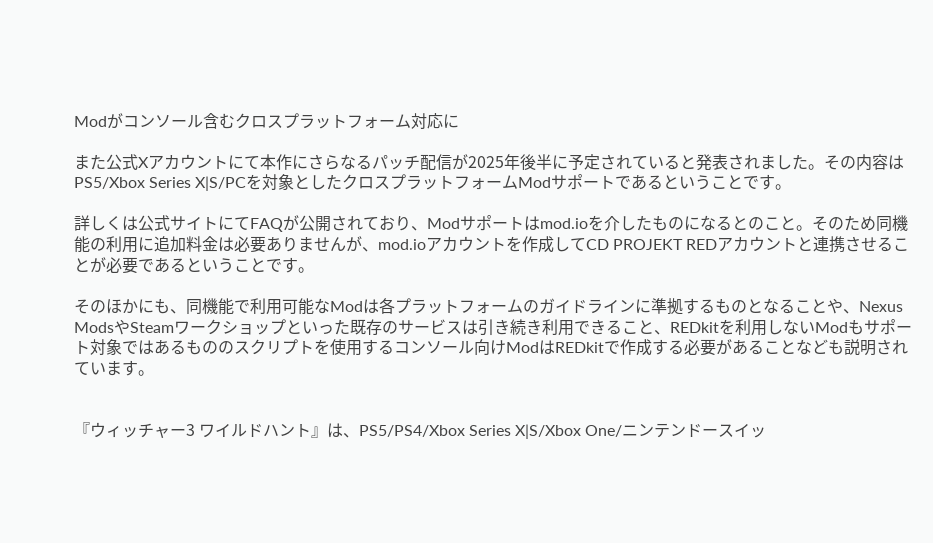Modがコンソール含むクロスプラットフォーム対応に

また公式Xアカウントにて本作にさらなるパッチ配信が2025年後半に予定されていると発表されました。その内容はPS5/Xbox Series X|S/PCを対象としたクロスプラットフォームModサポートであるということです。

詳しくは公式サイトにてFAQが公開されており、Modサポートはmod.ioを介したものになるとのこと。そのため同機能の利用に追加料金は必要ありませんが、mod.ioアカウントを作成してCD PROJEKT REDアカウントと連携させることが必要であるということです。

そのほかにも、同機能で利用可能なModは各プラットフォームのガイドラインに準拠するものとなることや、Nexus ModsやSteamワークショップといった既存のサービスは引き続き利用できること、REDkitを利用しないModもサポート対象ではあるもののスクリプトを使用するコンソール向けModはREDkitで作成する必要があることなども説明されています。


『ウィッチャー3 ワイルドハント』は、PS5/PS4/Xbox Series X|S/Xbox One/ニンテンドースイッ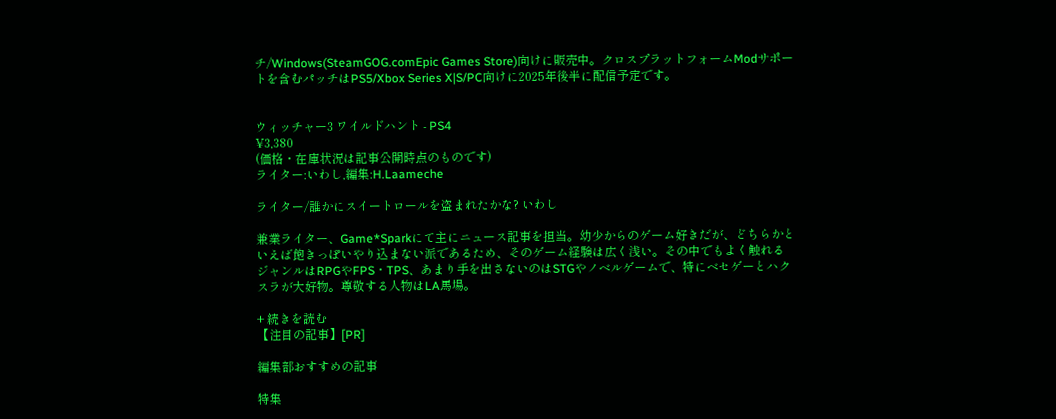チ/Windows(SteamGOG.comEpic Games Store)向けに販売中。クロスプラットフォームModサポートを含むパッチはPS5/Xbox Series X|S/PC向けに2025年後半に配信予定です。


ウィッチャー3 ワイルドハント - PS4
¥3,380
(価格・在庫状況は記事公開時点のものです)
ライター:いわし,編集:H.Laameche

ライター/誰かにスイートロールを盗まれたかな? いわし

兼業ライター、Game*Sparkにて主にニュース記事を担当。幼少からのゲーム好きだが、どちらかといえば飽きっぽいやり込まない派であるため、そのゲーム経験は広く浅い。その中でもよく触れるジャンルはRPGやFPS・TPS、あまり手を出さないのはSTGやノベルゲームで、特にベセゲーとハクスラが大好物。尊敬する人物はLA馬場。

+ 続きを読む
【注目の記事】[PR]

編集部おすすめの記事

特集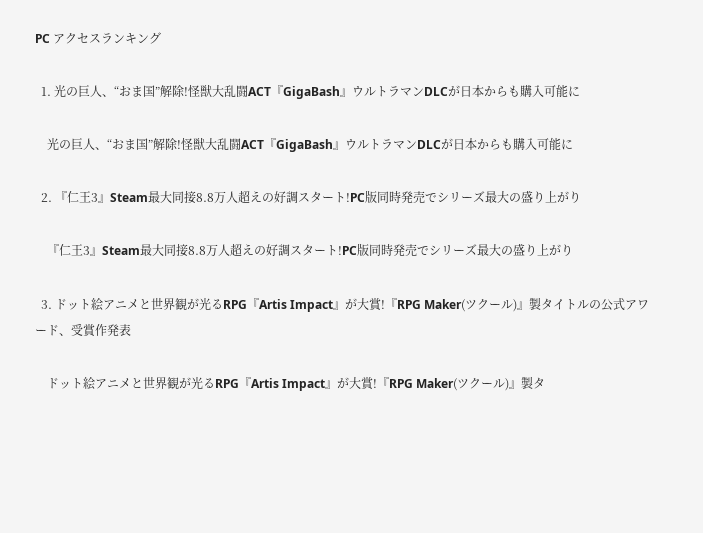PC アクセスランキング

  1. 光の巨人、“おま国”解除!怪獣大乱闘ACT『GigaBash』ウルトラマンDLCが日本からも購入可能に

    光の巨人、“おま国”解除!怪獣大乱闘ACT『GigaBash』ウルトラマンDLCが日本からも購入可能に

  2. 『仁王3』Steam最大同接8.8万人超えの好調スタート!PC版同時発売でシリーズ最大の盛り上がり

    『仁王3』Steam最大同接8.8万人超えの好調スタート!PC版同時発売でシリーズ最大の盛り上がり

  3. ドット絵アニメと世界観が光るRPG『Artis Impact』が大賞!『RPG Maker(ツクール)』製タイトルの公式アワード、受賞作発表

    ドット絵アニメと世界観が光るRPG『Artis Impact』が大賞!『RPG Maker(ツクール)』製タ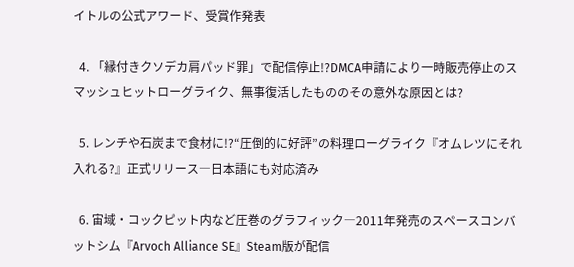イトルの公式アワード、受賞作発表

  4. 「縁付きクソデカ肩パッド罪」で配信停止!?DMCA申請により一時販売停止のスマッシュヒットローグライク、無事復活したもののその意外な原因とは?

  5. レンチや石炭まで食材に!?“圧倒的に好評”の料理ローグライク『オムレツにそれ入れる?』正式リリース―日本語にも対応済み

  6. 宙域・コックピット内など圧巻のグラフィック―2011年発売のスペースコンバットシム『Arvoch Alliance SE』Steam版が配信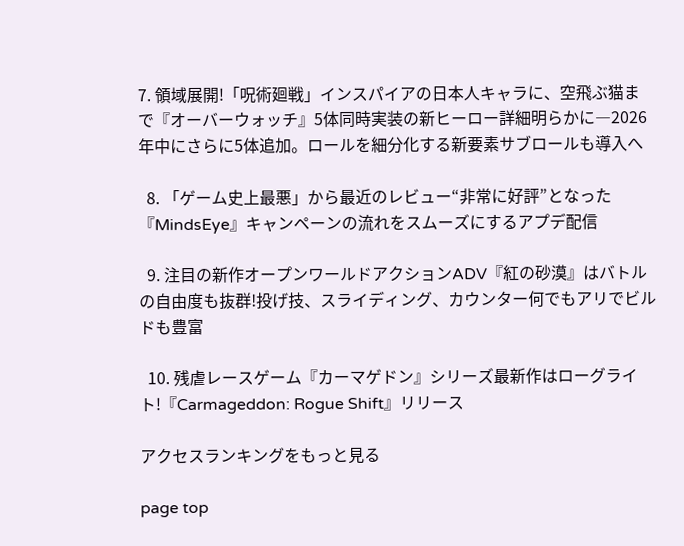7. 領域展開!「呪術廻戦」インスパイアの日本人キャラに、空飛ぶ猫まで『オーバーウォッチ』5体同時実装の新ヒーロー詳細明らかに―2026年中にさらに5体追加。ロールを細分化する新要素サブロールも導入へ

  8. 「ゲーム史上最悪」から最近のレビュー“非常に好評”となった『MindsEye』キャンペーンの流れをスムーズにするアプデ配信

  9. 注目の新作オープンワールドアクションADV『紅の砂漠』はバトルの自由度も抜群!投げ技、スライディング、カウンター何でもアリでビルドも豊富

  10. 残虐レースゲーム『カーマゲドン』シリーズ最新作はローグライト!『Carmageddon: Rogue Shift』リリース

アクセスランキングをもっと見る

page top